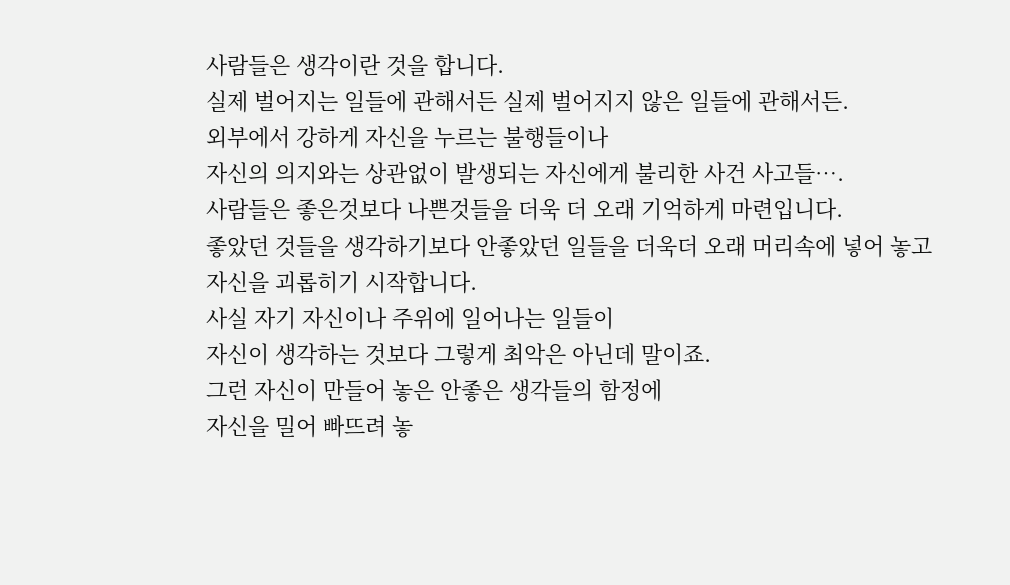사람들은 생각이란 것을 합니다.
실제 벌어지는 일들에 관해서든 실제 벌어지지 않은 일들에 관해서든.
외부에서 강하게 자신을 누르는 불행들이나
자신의 의지와는 상관없이 발생되는 자신에게 불리한 사건 사고들….
사람들은 좋은것보다 나쁜것들을 더욱 더 오래 기억하게 마련입니다.
좋았던 것들을 생각하기보다 안좋았던 일들을 더욱더 오래 머리속에 넣어 놓고
자신을 괴롭히기 시작합니다.
사실 자기 자신이나 주위에 일어나는 일들이
자신이 생각하는 것보다 그렇게 최악은 아닌데 말이죠.
그런 자신이 만들어 놓은 안좋은 생각들의 함정에
자신을 밀어 빠뜨려 놓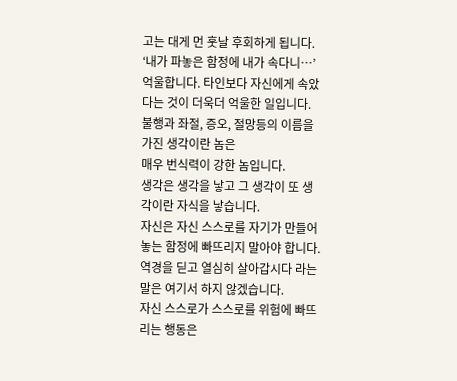고는 대게 먼 훗날 후회하게 됩니다.
‘내가 파놓은 함정에 내가 속다니…’
억울합니다. 타인보다 자신에게 속았다는 것이 더욱더 억울한 일입니다.
불행과 좌절, 증오, 절망등의 이름을 가진 생각이란 놈은
매우 번식력이 강한 놈입니다.
생각은 생각을 낳고 그 생각이 또 생각이란 자식을 낳습니다.
자신은 자신 스스로를 자기가 만들어 놓는 함정에 빠뜨리지 말아야 합니다.
역경을 딛고 열심히 살아갑시다 라는 말은 여기서 하지 않겠습니다.
자신 스스로가 스스로를 위험에 빠뜨리는 행동은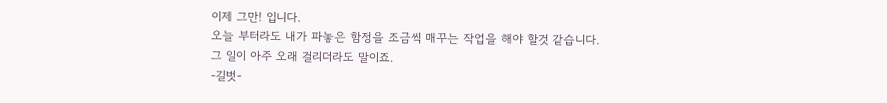이제 그만! 입니다.
오늘 부터라도 내가 파놓은 함정을 조금씩 매꾸는 작업을 해야 할것 같습니다.
그 일이 아주 오래 걸리더라도 말이죠.
-길벗-